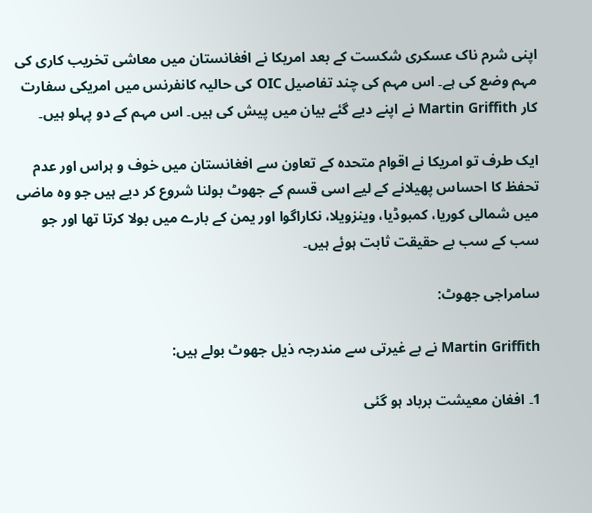اپنی شرم ناک عسکری شکست کے بعد امریکا نے افغانستان میں معاشی تخریب کاری کی مہم وضع کی ہے۔ اس مہم کی چند تفاصیل OIC کی حالیہ کانفرنس میں امریکی سفارت کار Martin Griffith نے اپنے دیے گئے بیان میں پیش کی ہیں۔ اس مہم کے دو پہلو ہیں۔

ایک طرف تو امریکا نے اقوام متحدہ کے تعاون سے افغانستان میں خوف و ہراس اور عدم تحفظ کا احساس پھیلانے کے لیے اسی قسم کے جھوٹ بولنا شروع کر دیے ہیں جو وہ ماضی میں شمالی کوریا، کمبوڈیا، وینزویلا، نکاراگوا اور یمن کے بارے میں بولا کرتا تھا اور جو سب کے سب بے حقیقت ثابت ہوئے ہیں۔

سامراجی جھوٹ:

Martin Griffith نے بے غیرتی سے مندرجہ ذیل جھوٹ بولے ہیں:

1۔ افغان معیشت برباد ہو گئی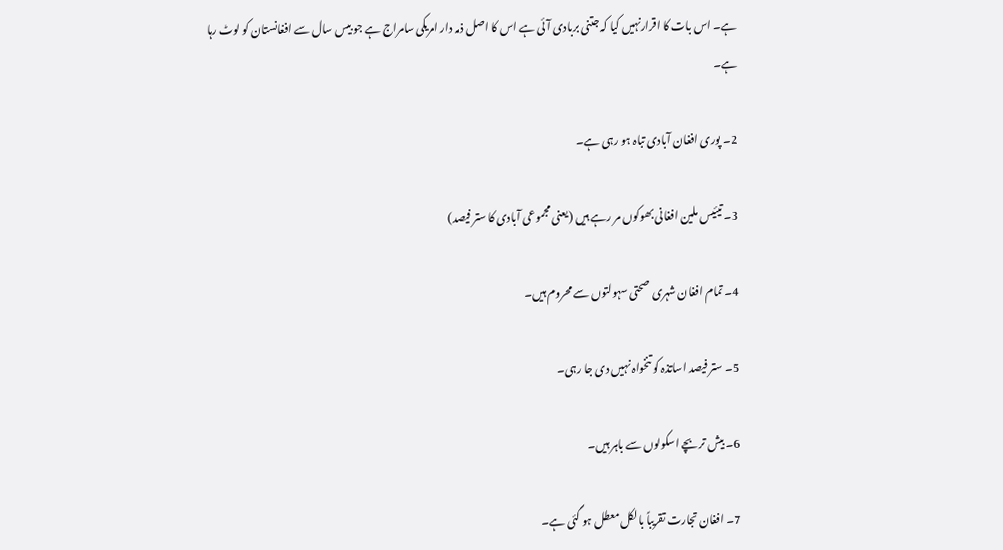ہے۔ اس بات کا اقرارنہیں کیا کہ جتنی بربادی آئی ہے اس کا اصل ذمہ دار امریکی سامراج ہے جو بیس سال سے افغانستان کو لوٹ رہا ہے۔

2۔ پوری افغان آبادی تباہ ہو رہی ہے۔

3۔ تیئیس ملین افغانی بھوکوں مر رہے ہیں (یعنی مجموعی آبادی کا ستر فیصد)

4۔ تمام افغان شہری صحتی سہولتوں سے محروم ہیں۔

5۔ ستر فیصد اساتذہ کو تنخواہ نہیں دی جا رہی۔

6۔ بیش تر بچے اسکولوں سے باہر ہیں۔

7۔ افغان تجارت تقریباً بالکل معطل ہو گئی ہے۔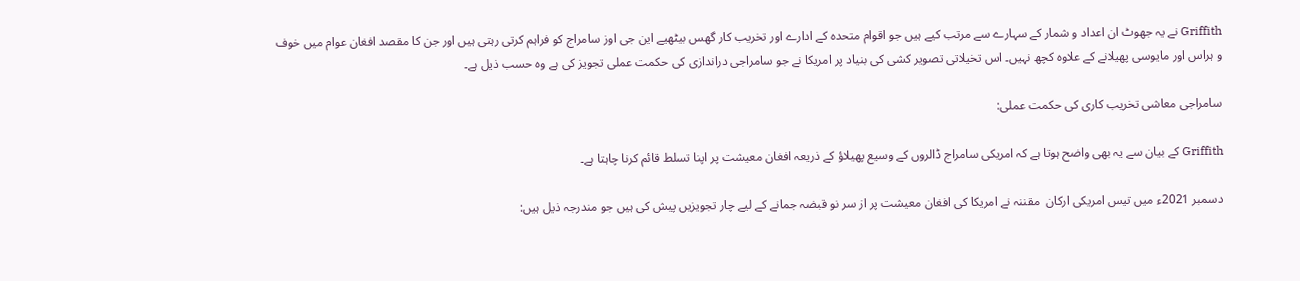Griffith نے یہ جھوٹ ان اعداد و شمار کے سہارے سے مرتب کیے ہیں جو اقوام متحدہ کے ادارے اور تخریب کار گھس بیٹھیے این جی اوز سامراج کو فراہم کرتی رہتی ہیں اور جن کا مقصد افغان عوام میں خوف و ہراس اور مایوسی پھیلانے کے علاوہ کچھ نہیں۔ اس تخیلاتی تصویر کشی کی بنیاد پر امریکا نے جو سامراجی دراندازی کی حکمت عملی تجویز کی ہے وہ حسب ذیل ہے۔

سامراجی معاشی تخریب کاری کی حکمت عملی:

Griffith کے بیان سے یہ بھی واضح ہوتا ہے کہ امریکی سامراج ڈالروں کے وسیع پھیلاؤ کے ذریعہ افغان معیشت پر اپنا تسلط قائم کرنا چاہتا ہے۔

دسمبر 2021ء میں تیس امریکی ارکان  مقننہ نے امریکا کی افغان معیشت پر از سر نو قبضہ جمانے کے لیے چار تجویزیں پیش کی ہیں جو مندرجہ ذیل ہیں: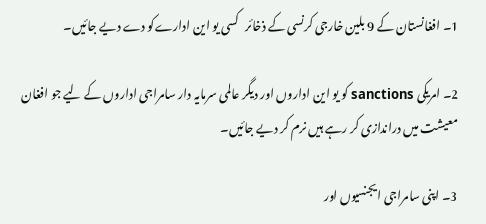1۔ افغانستان کے 9 بلین خارجی کرنسی کے ذخائر   کسی یو این ادارےکو دے دیے جائیں۔

2۔ امریکی sanctions کو یو این اداروں اور دیگر عالمی سرمایہ دار سامراجی اداروں کے لیے جو افغان معیشت میں دراندازی کر رہے ہیں نرم کر دیے جائیں۔

3۔ اپنی سامراجی ایجنسیوں اور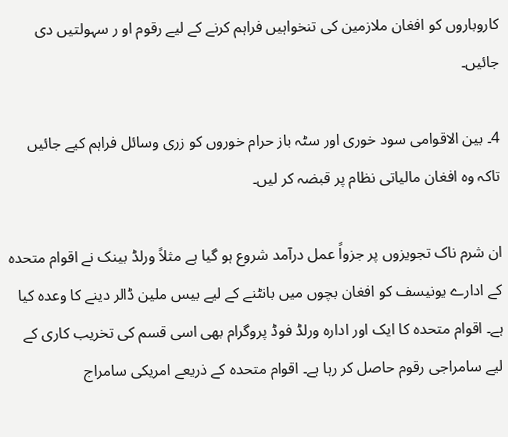کاروباروں کو افغان ملازمین کی تنخواہیں فراہم کرنے کے لیے رقوم او ر سہولتیں دی جائیں۔

4۔ بین الاقوامی سود خوری اور سٹہ باز حرام خوروں کو زری وسائل فراہم کیے جائیں تاکہ وہ افغان مالیاتی نظام پر قبضہ کر لیں۔

ان شرم ناک تجویزوں پر جزواً عمل درآمد شروع ہو گیا ہے مثلاً ورلڈ بینک نے اقوام متحدہ کے ادارے یونیسف کو افغان بچوں میں بانٹنے کے لیے بیس ملین ڈالر دینے کا وعدہ کیا ہے۔ اقوام متحدہ کا ایک اور ادارہ ورلڈ فوڈ پروگرام بھی اسی قسم کی تخریب کاری کے لیے سامراجی رقوم حاصل کر رہا ہے۔ اقوام متحدہ کے ذریعے امریکی سامراج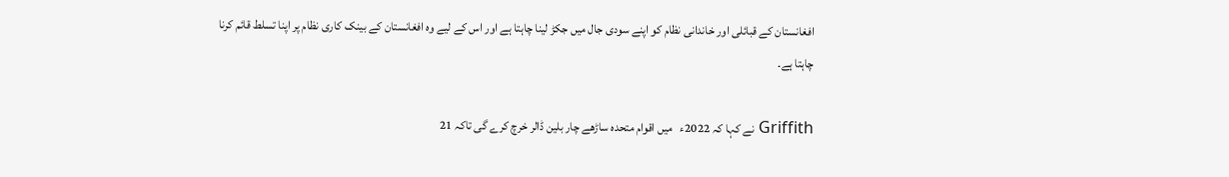افغانستان کے قبائلی اور خاندانی نظام کو اپنے سودی جال میں جکڑ لینا چاہتا ہے اور اس کے لیے وہ افغانستان کے بینک کاری نظام پر اپنا تسلط قائم کرنا چاہتا ہے۔

Griffith نے کہا کہ 2022ء   میں اقوام متحدہ ساڑھے چار بلین ڈالر خرچ کرے گی تاکہ 21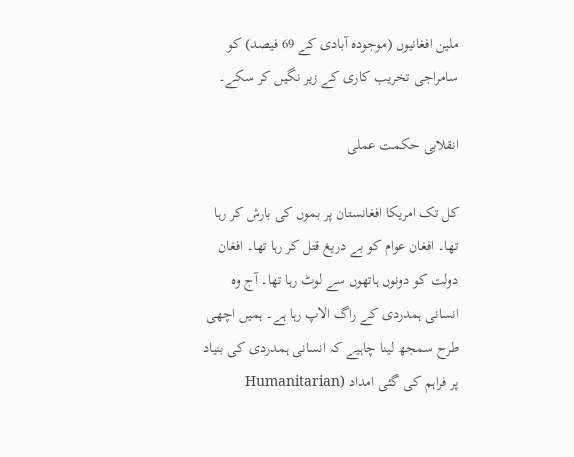ملین افغانیوں (موجودہ آبادی کے 69 فیصد) کو سامراجی تخریب کاری کے زیر نگیں کر سکے۔

انقلابی حکمت عملی

کل تک امریکا افغانستان پر بموں کی بارش کر رہا تھا۔ افغان عوام کو بے دریغ قتل کر رہا تھا۔ افغان دولت کو دونوں ہاتھوں سے لوٹ رہا تھا۔ آج وہ انسانی ہمدردی کے راگ الاپ رہا ہے۔ ہمیں اچھی طرح سمجھ لینا چاہیے کہ انسانی ہمدردی کی بنیاد پر فراہم کی گئی امداد (Humanitarian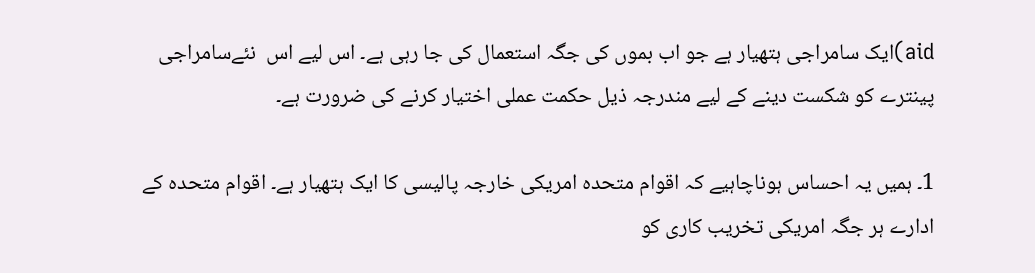aid)ایک سامراجی ہتھیار ہے جو اب بموں کی جگہ استعمال کی جا رہی ہے۔ اس لیے اس  نئےسامراجی پینترے کو شکست دینے کے لیے مندرجہ ذیل حکمت عملی اختیار کرنے کی ضرورت ہے۔

1۔ ہمیں یہ احساس ہوناچاہیے کہ اقوام متحدہ امریکی خارجہ پالیسی کا ایک ہتھیار ہے۔ اقوام متحدہ کے ادارے ہر جگہ امریکی تخریب کاری کو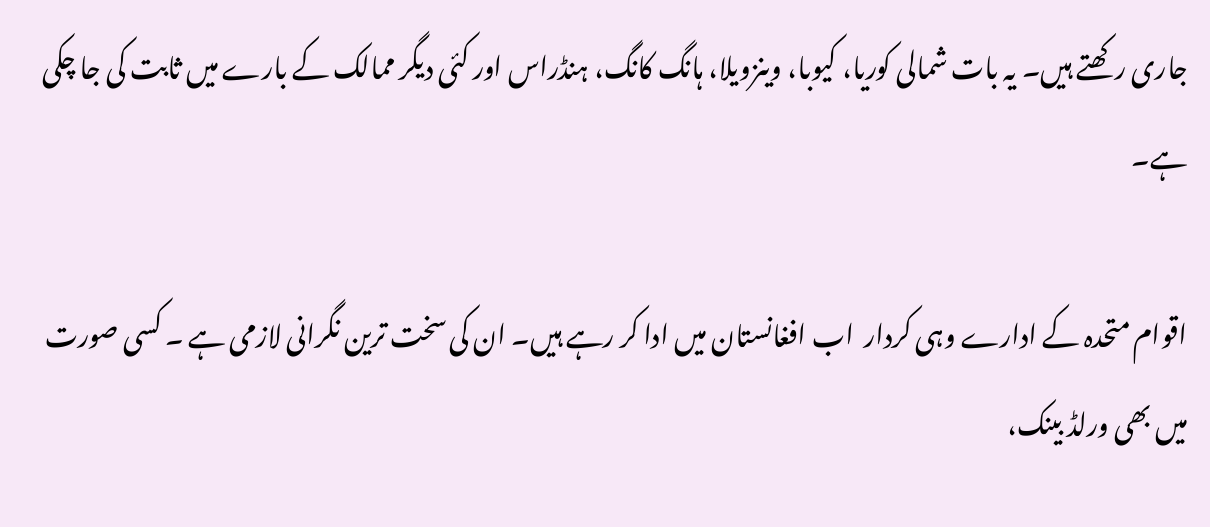جاری رکھتے ہیں۔ یہ بات شمالی کوریا، کیوبا، وینزویلا، ہانگ کانگ، ہنڈراس اور کئی دیگر ممالک کے بارے میں ثابت کی جا چکی ہے۔

اقوام متحدہ کے ادارے وہی کردار  اب افغانستان میں ادا کر رہے ہیں۔ ان کی سخت ترین نگرانی لازمی ہے ۔ کسی صورت میں بھی ورلڈ بینک،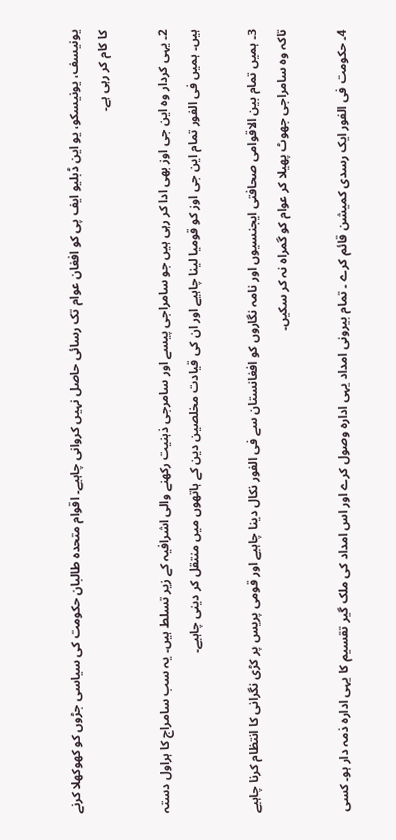یونیسف، یونیسکو، یو این ڈبلیو ایف پی کو افغان عوام تک رسائی حاصل نہیں کروانی چاہیے۔ اقوام متحدہ طالبان حکومت کی سیاسی جڑوں کو کھوکھلا کرنے کا کام کر رہی ہے۔

2۔ یہی کردار وہ این جی اوز بھی ادا کر رہی ہیں جو سامراجی پیسے اور سامرجی ذہنیت رکھنے والی اشرافیہ کے زیر تسلط ہیں۔ یہ سب سامراج کا ہراول دستہ ہیں۔ ہمیں فی الفور تمام این جی اوز کو قومیا لینا چاہیے اور ان کی قیادت مخلصین دین کے ہاتھوں میں منتقل کر دینی چاہیے۔

3۔ ہمیں تمام بین الاقوامی صحافتی ایجنسیوں اور نامہ نگاروں کو افغانستان سے فی الفور نکال دینا چاہیے اور قومی پریس پر کڑی نگرانی کا انتظام کرنا چاہیے تاکہ وہ سامراجی جھوٹ پھیلا کر عوام کو گمراہ نہ کر سکیں۔

4۔ حکومت فی الفور ایک رسدی کمیشن قائم کرے ۔ تمام بیرونی امداد یہی ادارہ وصول کرے اور اس امداد کی ملک گیر تقسیم کا یہی ادارہ ذمہ دار ہو۔ کسی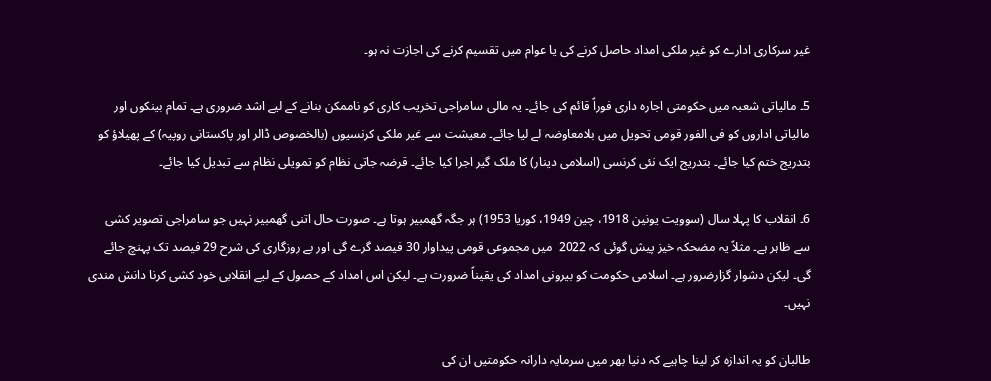غیر سرکاری ادارے کو غیر ملکی امداد حاصل کرنے کی یا عوام میں تقسیم کرنے کی اجازت نہ ہو۔

5۔ مالیاتی شعبہ میں حکومتی اجارہ داری فوراً قائم کی جائے۔ یہ مالی سامراجی تخریب کاری کو ناممکن بنانے کے لیے اشد ضروری ہے۔ تمام بینکوں اور مالیاتی اداروں کو فی الفور قومی تحویل میں بلامعاوضہ لے لیا جائے۔ معیشت سے غیر ملکی کرنسیوں (بالخصوص ڈالر اور پاکستانی روپیہ) کے پھیلاؤ کو بتدریج ختم کیا جائے۔ بتدریج ایک نئی کرنسی (اسلامی دینار) کا ملک گیر اجرا کیا جائے۔ قرضہ جاتی نظام کو تمویلی نظام سے تبدیل کیا جائے۔

6۔ انقلاب کا پہلا سال (سوویت یونین 1918، چین 1949، کوریا 1953) ہر جگہ گھمبیر ہوتا ہے۔ صورت حال اتنی گھمبیر نہیں جو سامراجی تصویر کشی سے ظاہر ہے۔ مثلاً یہ مضحکہ خیز پیش گوئی کہ 2022  میں مجموعی قومی پیداوار 30 فیصد گرے گی اور بے روزگاری کی شرح 29 فیصد تک پہنچ جائے گی۔ لیکن دشوار گزارضرور ہے۔ اسلامی حکومت کو بیرونی امداد کی یقیناً ضرورت ہے۔ لیکن اس امداد کے حصول کے لیے انقلابی خود کشی کرنا دانش مندی نہیں۔

طالبان کو یہ اندازہ کر لینا چاہیے کہ دنیا بھر میں سرمایہ دارانہ حکومتیں ان کی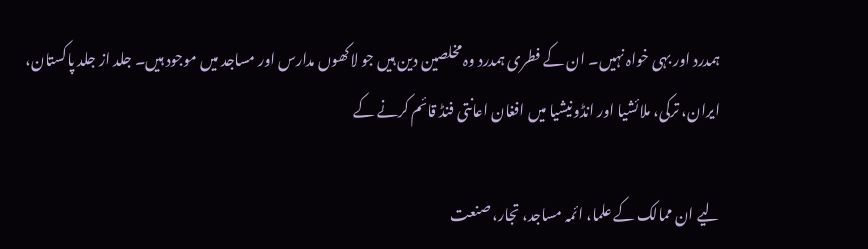ہمدرد اور بہی خواہ نہیں۔ ان کے فطری ہمدرد وہ مخلصین دین ہیں جو لاکھوں مدارس اور مساجد میں موجود ہیں۔ جلد از جلد پاکستان، ایران، ترکی، ملائشیا اور انڈونیشیا میں افغان اعانتی فنڈ قائم کرنے کے

لیے ان ممالک کے علما، ائمہ مساجد، تجار، صنعت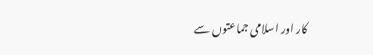کار اور اسلامی جماعتوں سے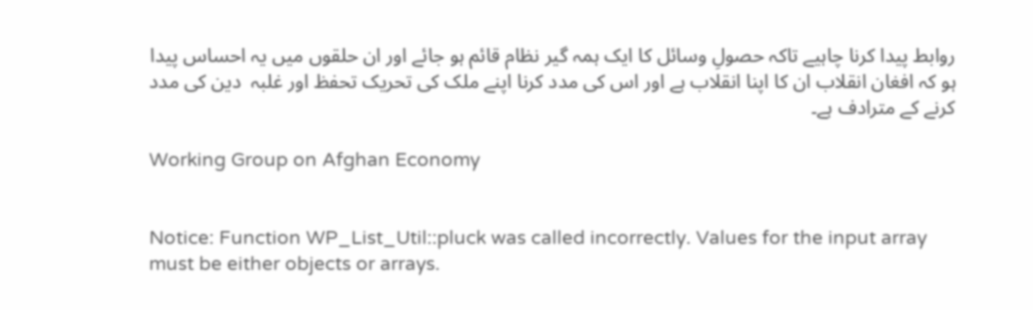روابط پیدا کرنا چاہیے تاکہ حصولِ وسائل کا ایک ہمہ گیر نظام قائم ہو جائے اور ان حلقوں میں یہ احساس پیدا ہو کہ افغان انقلاب ان کا اپنا انقلاب ہے اور اس کی مدد کرنا اپنے ملک کی تحریک تحفظ اور غلبہ  دین کی مدد کرنے کے مترادف ہے۔

Working Group on Afghan Economy


Notice: Function WP_List_Util::pluck was called incorrectly. Values for the input array must be either objects or arrays.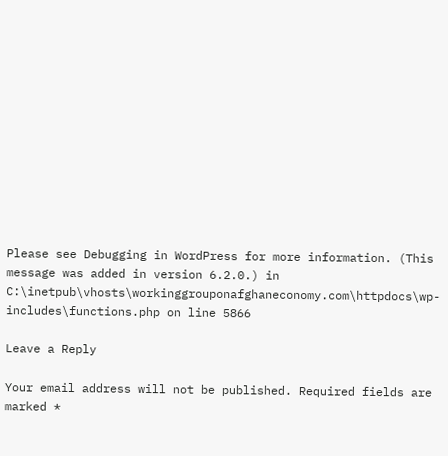Please see Debugging in WordPress for more information. (This message was added in version 6.2.0.) in C:\inetpub\vhosts\workinggrouponafghaneconomy.com\httpdocs\wp-includes\functions.php on line 5866

Leave a Reply

Your email address will not be published. Required fields are marked *